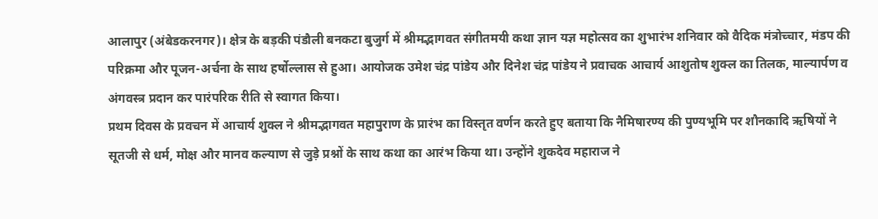आलापुर (अंबेडकरनगर)। क्षेत्र के बड़की पंडौली बनकटा बुजुर्ग में श्रीमद्भागवत संगीतमयी कथा ज्ञान यज्ञ महोत्सव का शुभारंभ शनिवार को वैदिक मंत्रोच्चार, मंडप की परिक्रमा और पूजन-अर्चना के साथ हर्षोल्लास से हुआ। आयोजक उमेश चंद्र पांडेय और दिनेश चंद्र पांडेय ने प्रवाचक आचार्य आशुतोष शुक्ल का तिलक, माल्यार्पण व अंगवस्त्र प्रदान कर पारंपरिक रीति से स्वागत किया।
प्रथम दिवस के प्रवचन में आचार्य शुक्ल ने श्रीमद्भागवत महापुराण के प्रारंभ का विस्तृत वर्णन करते हुए बताया कि नैमिषारण्य की पुण्यभूमि पर शौनकादि ऋषियों ने सूतजी से धर्म, मोक्ष और मानव कल्याण से जुड़े प्रश्नों के साथ कथा का आरंभ किया था। उन्होंने शुकदेव महाराज ने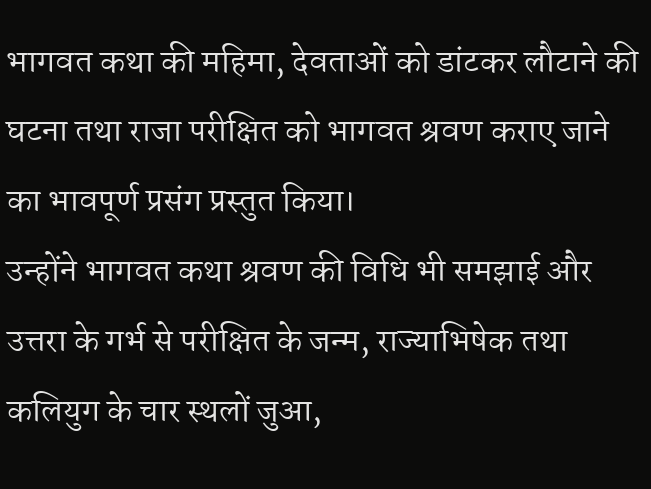भागवत कथा की महिमा, देवताओं को डांटकर लौटाने की घटना तथा राजा परीक्षित को भागवत श्रवण कराए जाने का भावपूर्ण प्रसंग प्रस्तुत किया।
उन्होंने भागवत कथा श्रवण की विधि भी समझाई और उत्तरा के गर्भ से परीक्षित के जन्म, राज्याभिषेक तथा कलियुग के चार स्थलों जुआ,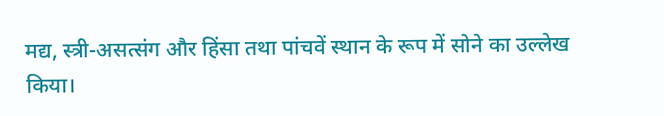मद्य, स्त्री-असत्संग और हिंसा तथा पांचवें स्थान के रूप में सोने का उल्लेख किया।